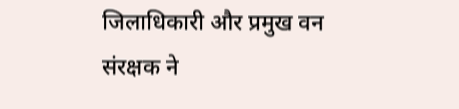जिलाधिकारी और प्रमुख वन संरक्षक ने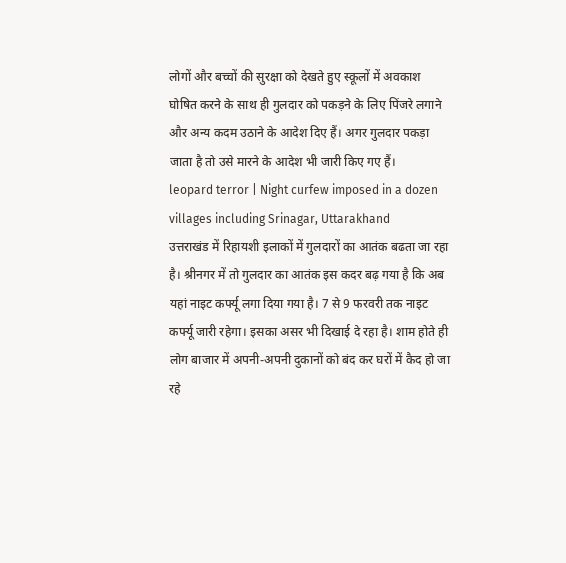लोगों और बच्चों की सुरक्षा को देखते हुए स्कूलों में अवकाश घोषित करने के साथ ही गुलदार को पकड़ने के लिए पिंजरे लगाने और अन्य कदम उठाने के आदेश दिए हैं। अगर गुलदार पकड़ा जाता है तो उसे मारने के आदेश भी जारी किए गए हैं।
leopard terror | Night curfew imposed in a dozen villages including Srinagar, Uttarakhand
उत्तराखंड में रिहायशी इलाकों में गुलदारों का आतंक बढता जा रहा है। श्रीनगर में तो गुलदार का आतंक इस कदर बढ़ गया है कि अब यहां नाइट कर्फ्यू लगा दिया गया है। 7 से 9 फरवरी तक नाइट कर्फ्यू जारी रहेगा। इसका असर भी दिखाई दे रहा है। शाम होते ही लोग बाजार में अपनी-अपनी दुकानों को बंद कर घरों में कैद हो जा रहे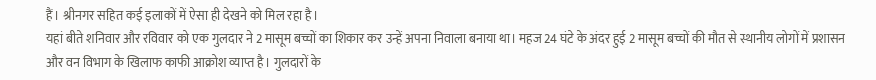हैं। श्रीनगर सहित कई इलाकों में ऐसा ही देखने को मिल रहा है।
यहां बीते शनिवार और रविवार को एक गुलदार ने 2 मासूम बच्चों का शिकार कर उन्हें अपना निवाला बनाया था। महज 24 घंटे के अंदर हुई 2 मासूम बच्चों की मौत से स्थानीय लोगों में प्रशासन और वन विभाग के खिलाफ काफी आक्रोश व्याप्त है। गुलदारों के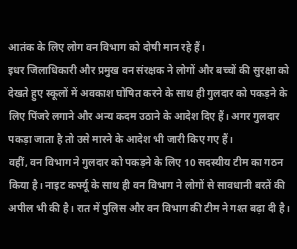आतंक के लिए लोग वन विभाग को दोषी मान रहे हैं।
इधर जिलाधिकारी और प्रमुख वन संरक्षक ने लोगों और बच्चों की सुरक्षा को देखते हुए स्कूलों में अवकाश घोषित करने के साथ ही गुलदार को पकड़ने के लिए पिंजरे लगाने और अन्य कदम उठाने के आदेश दिए हैं। अगर गुलदार पकड़ा जाता है तो उसे मारने के आदेश भी जारी किए गए हैं।
वहीं, वन विभाग ने गुलदार को पकड़ने के लिए 10 सदस्यीय टीम का गठन किया है। नाइट कर्फ्यू के साथ ही वन विभाग ने लोगों से सावधानी बरतें की अपील भी की है। रात में पुलिस और वन विभाग की टीम ने गश्त बढ़ा दी है।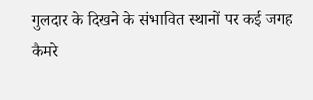गुलदार के दिखने के संभावित स्थानों पर कई जगह कैमरे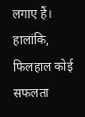लगाए हैं। हालांकि, फिलहाल कोई सफलता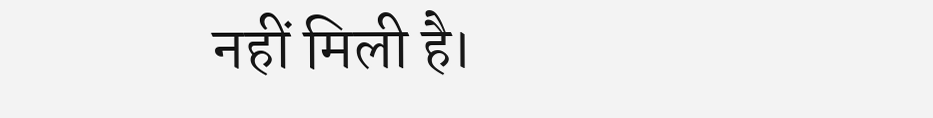नहीं मिली है।